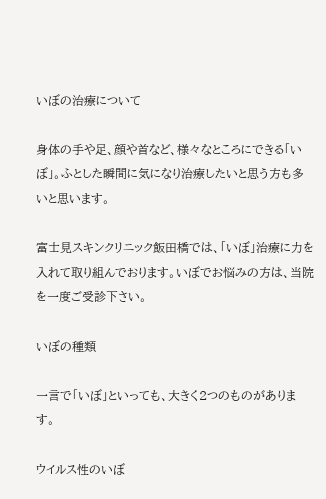いぼの治療について

身体の手や足、顔や首など、様々なところにできる「いぼ」。ふとした瞬間に気になり治療したいと思う方も多いと思います。

富士見スキンクリニック飯田橋では、「いぼ」治療に力を入れて取り組んでおります。いぼでお悩みの方は、当院を一度ご受診下さい。

いぼの種類

一言で「いぼ」といっても、大きく2つのものがあります。

ウイルス性のいぼ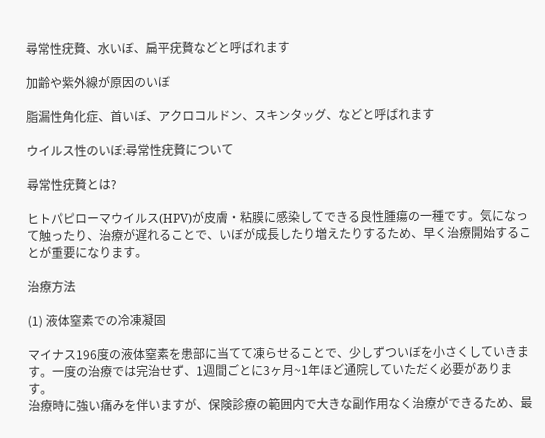尋常性疣贅、水いぼ、扁平疣贅などと呼ばれます

加齢や紫外線が原因のいぼ

脂漏性角化症、首いぼ、アクロコルドン、スキンタッグ、などと呼ばれます

ウイルス性のいぼ:尋常性疣贅について

尋常性疣贅とは?

ヒトパピローマウイルス(HPV)が皮膚・粘膜に感染してできる良性腫瘍の一種です。気になって触ったり、治療が遅れることで、いぼが成長したり増えたりするため、早く治療開始することが重要になります。

治療方法

(1) 液体窒素での冷凍凝固

マイナス196度の液体窒素を患部に当てて凍らせることで、少しずついぼを小さくしていきます。一度の治療では完治せず、1週間ごとに3ヶ月~1年ほど通院していただく必要があります。
治療時に強い痛みを伴いますが、保険診療の範囲内で大きな副作用なく治療ができるため、最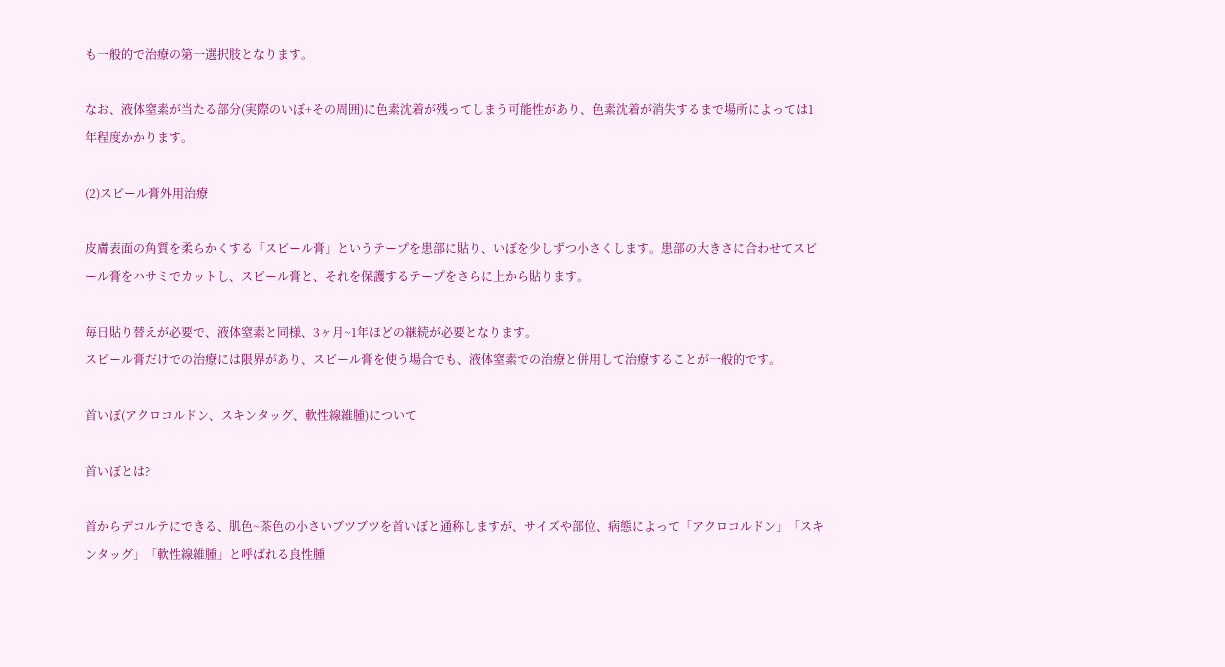も一般的で治療の第一選択肢となります。

なお、液体窒素が当たる部分(実際のいぼ+その周囲)に色素沈着が残ってしまう可能性があり、色素沈着が消失するまで場所によっては1年程度かかります。

(2)スピール膏外用治療

皮膚表面の角質を柔らかくする「スピール膏」というテープを患部に貼り、いぼを少しずつ小さくします。患部の大きさに合わせてスピール膏をハサミでカットし、スピール膏と、それを保護するテープをさらに上から貼ります。

毎日貼り替えが必要で、液体窒素と同様、3ヶ月~1年ほどの継続が必要となります。
スピール膏だけでの治療には限界があり、スピール膏を使う場合でも、液体窒素での治療と併用して治療することが一般的です。

首いぼ(アクロコルドン、スキンタッグ、軟性線維腫)について

首いぼとは?

首からデコルテにできる、肌色~茶色の小さいブツブツを首いぼと通称しますが、サイズや部位、病態によって「アクロコルドン」「スキンタッグ」「軟性線維腫」と呼ばれる良性腫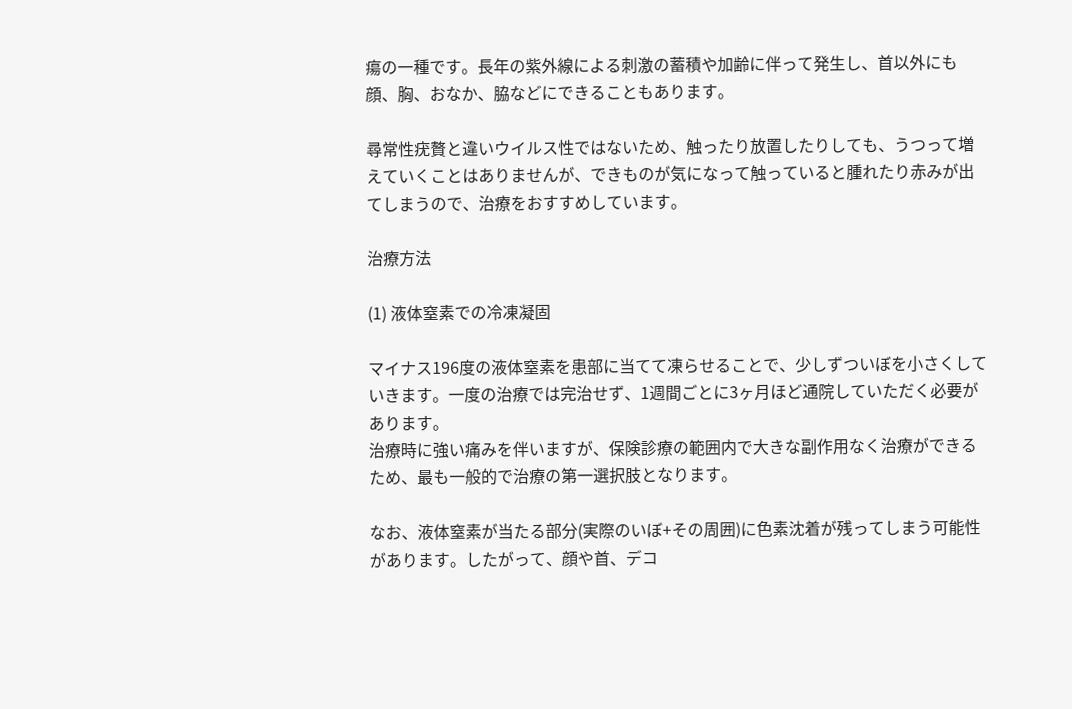瘍の一種です。長年の紫外線による刺激の蓄積や加齢に伴って発生し、首以外にも顔、胸、おなか、脇などにできることもあります。

尋常性疣贅と違いウイルス性ではないため、触ったり放置したりしても、うつって増えていくことはありませんが、できものが気になって触っていると腫れたり赤みが出てしまうので、治療をおすすめしています。

治療方法

(1) 液体窒素での冷凍凝固

マイナス196度の液体窒素を患部に当てて凍らせることで、少しずついぼを小さくしていきます。一度の治療では完治せず、1週間ごとに3ヶ月ほど通院していただく必要があります。
治療時に強い痛みを伴いますが、保険診療の範囲内で大きな副作用なく治療ができるため、最も一般的で治療の第一選択肢となります。

なお、液体窒素が当たる部分(実際のいぼ+その周囲)に色素沈着が残ってしまう可能性があります。したがって、顔や首、デコ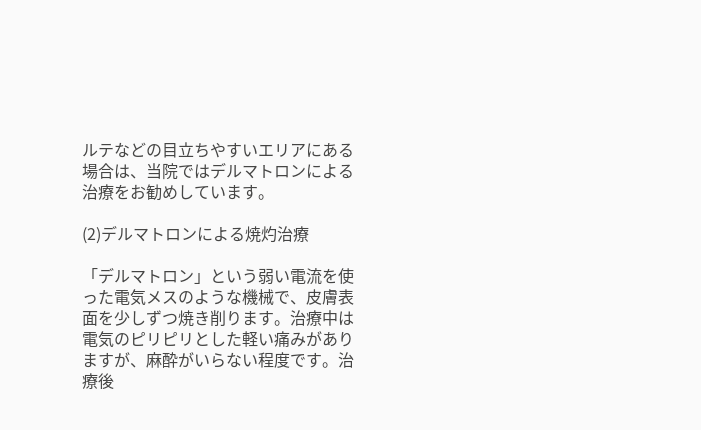ルテなどの目立ちやすいエリアにある場合は、当院ではデルマトロンによる治療をお勧めしています。

(2)デルマトロンによる焼灼治療

「デルマトロン」という弱い電流を使った電気メスのような機械で、皮膚表面を少しずつ焼き削ります。治療中は電気のピリピリとした軽い痛みがありますが、麻酔がいらない程度です。治療後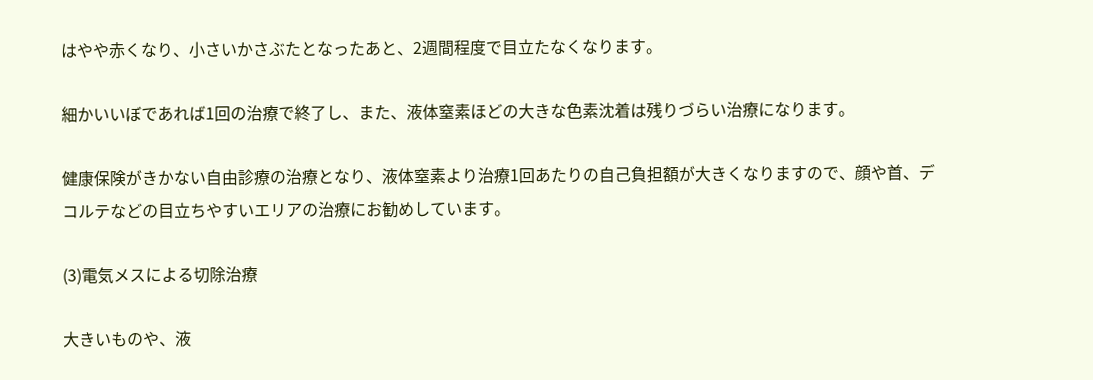はやや赤くなり、小さいかさぶたとなったあと、2週間程度で目立たなくなります。

細かいいぼであれば1回の治療で終了し、また、液体窒素ほどの大きな色素沈着は残りづらい治療になります。

健康保険がきかない自由診療の治療となり、液体窒素より治療1回あたりの自己負担額が大きくなりますので、顔や首、デコルテなどの目立ちやすいエリアの治療にお勧めしています。

(3)電気メスによる切除治療

大きいものや、液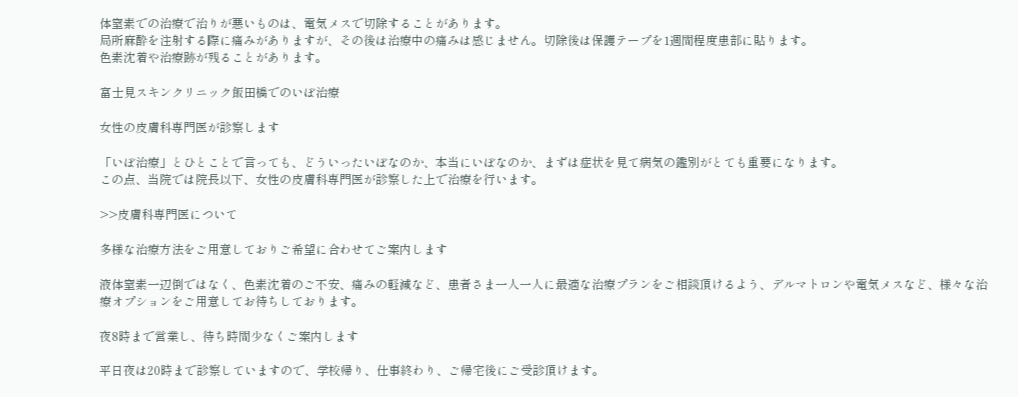体窒素での治療で治りが悪いものは、電気メスで切除することがあります。
局所麻酔を注射する際に痛みがありますが、その後は治療中の痛みは感じません。切除後は保護テープを1週間程度患部に貼ります。
色素沈着や治療跡が残ることがあります。

富士見スキンクリニック飯田橋でのいぼ治療

女性の皮膚科専門医が診察します

「いぼ治療」とひとことで言っても、どういったいぼなのか、本当にいぼなのか、まずは症状を見て病気の鑑別がとても重要になります。
この点、当院では院長以下、女性の皮膚科専門医が診察した上で治療を行います。

>>皮膚科専門医について

多様な治療方法をご用意しておりご希望に合わせてご案内します

液体窒素一辺倒ではなく、色素沈着のご不安、痛みの軽減など、患者さま一人一人に最適な治療プランをご相談頂けるよう、デルマトロンや電気メスなど、様々な治療オプションをご用意してお待ちしております。

夜8時まで営業し、待ち時間少なくご案内します

平日夜は20時まで診察していますので、学校帰り、仕事終わり、ご帰宅後にご受診頂けます。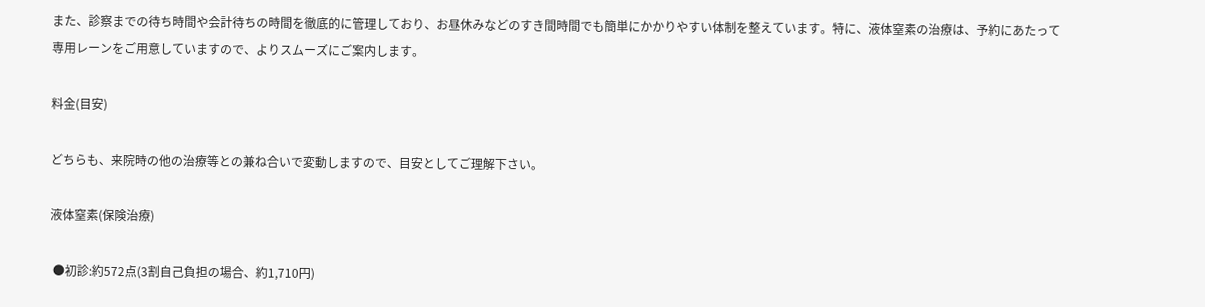また、診察までの待ち時間や会計待ちの時間を徹底的に管理しており、お昼休みなどのすき間時間でも簡単にかかりやすい体制を整えています。特に、液体窒素の治療は、予約にあたって専用レーンをご用意していますので、よりスムーズにご案内します。

料金(目安)

どちらも、来院時の他の治療等との兼ね合いで変動しますので、目安としてご理解下さい。

液体窒素(保険治療)

 ●初診:約572点(3割自己負担の場合、約1,710円)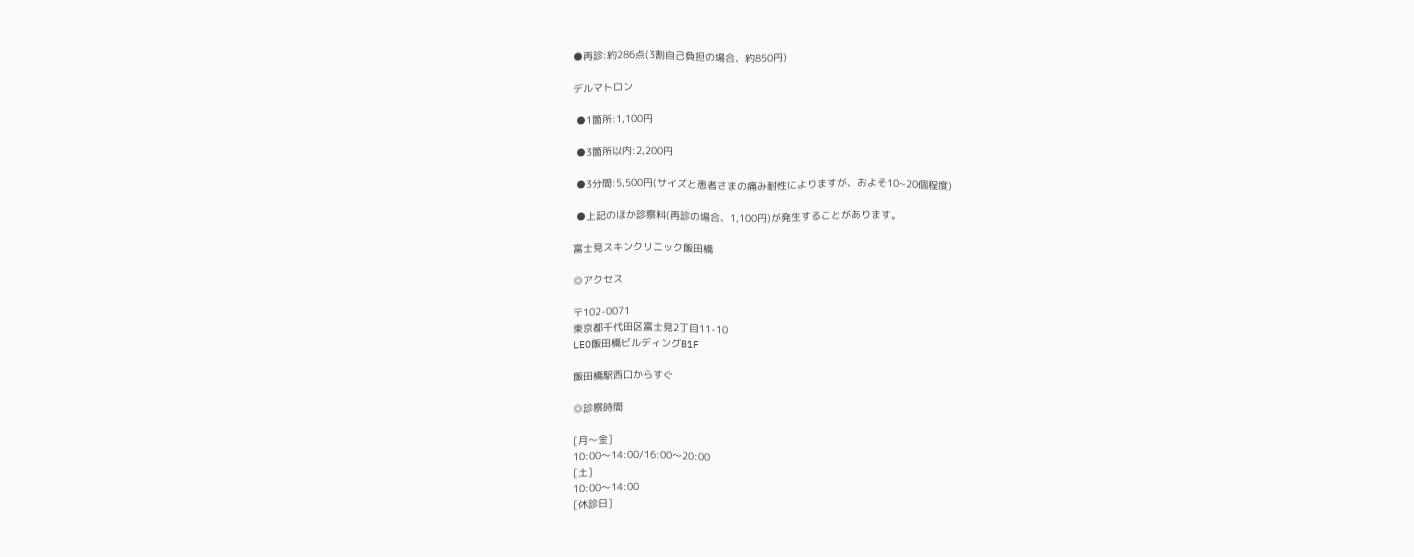●再診:約286点(3割自己負担の場合、約850円)

デルマトロン

 ●1箇所:1,100円

 ●3箇所以内:2,200円

 ●3分間:5,500円(サイズと患者さまの痛み耐性によりますが、およそ10~20個程度)

 ●上記のほか診察料(再診の場合、1,100円)が発生することがあります。

富⼠⾒スキンクリニック飯⽥橋

◎アクセス

〒102-0071
東京都千代田区富士見2丁目11-10
LEO飯⽥橋ビルディングB1F

飯⽥橋駅⻄⼝からすぐ

◎診察時間

[月〜金]
10:00〜14:00/16:00〜20:00
[土]
10:00〜14:00
[休診日]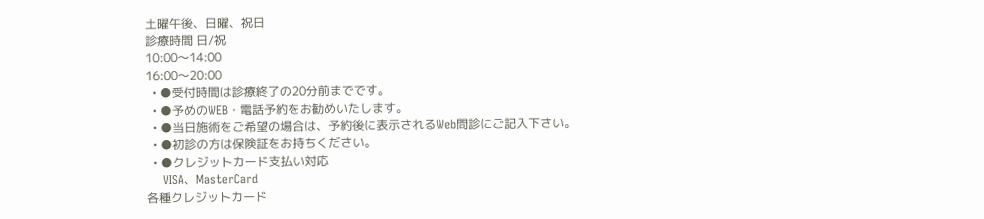土曜午後、日曜、祝日
診療時間 日/祝
10:00〜14:00
16:00〜20:00
  • ●受付時間は診療終了の20分前までです。
  • ●予めのWEB・電話予約をお勧めいたします。
  • ●当日施術をご希望の場合は、予約後に表示されるWeb問診にご記入下さい。
  • ●初診の方は保険証をお持ちください。
  • ●クレジットカード支払い対応
    VISA、MasterCard
各種クレジットカード